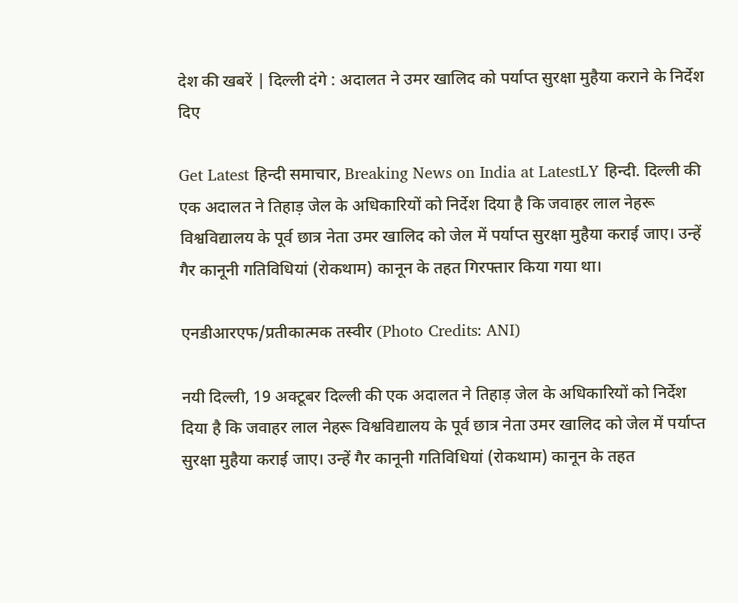देश की खबरें | दिल्ली दंगे : अदालत ने उमर खालिद को पर्याप्त सुरक्षा मुहैया कराने के निर्देश दिए

Get Latest हिन्दी समाचार, Breaking News on India at LatestLY हिन्दी. दिल्ली की एक अदालत ने तिहाड़ जेल के अधिकारियों को निर्देश दिया है कि जवाहर लाल नेहरू विश्वविद्यालय के पूर्व छात्र नेता उमर खालिद को जेल में पर्याप्त सुरक्षा मुहैया कराई जाए। उन्हें गैर कानूनी गतिविधियां (रोकथाम) कानून के तहत गिरफ्तार किया गया था।

एनडीआरएफ/प्रतीकात्मक तस्वीर (Photo Credits: ANI)

नयी दिल्ली, 19 अक्टूबर दिल्ली की एक अदालत ने तिहाड़ जेल के अधिकारियों को निर्देश दिया है कि जवाहर लाल नेहरू विश्वविद्यालय के पूर्व छात्र नेता उमर खालिद को जेल में पर्याप्त सुरक्षा मुहैया कराई जाए। उन्हें गैर कानूनी गतिविधियां (रोकथाम) कानून के तहत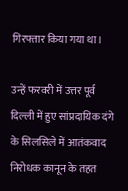गिरफ्तार किया गया था।

उन्हें फरवरी में उत्तर पूर्व दिल्ली में हुए सांप्रदायिक दंगे के सिलसिले में आतंकवाद निरोधक कानून के तहत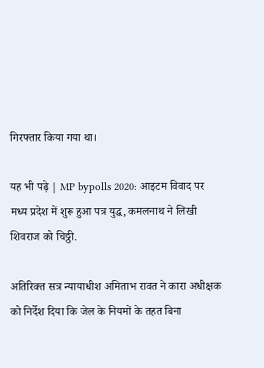गिरफ्तार किया गया था।

यह भी पढ़े | MP bypolls 2020: आइटम विवाद पर मध्य प्रदेश में शुरू हुआ पत्र युद्ध, कमलनाथ ने लिखी शिवराज को चिठ्ठी.

अतिरिक्त सत्र न्यायाधीश अमिताभ रावत ने कारा अधीक्षक को निर्देश दिया कि जेल के नियमों के तहत बिना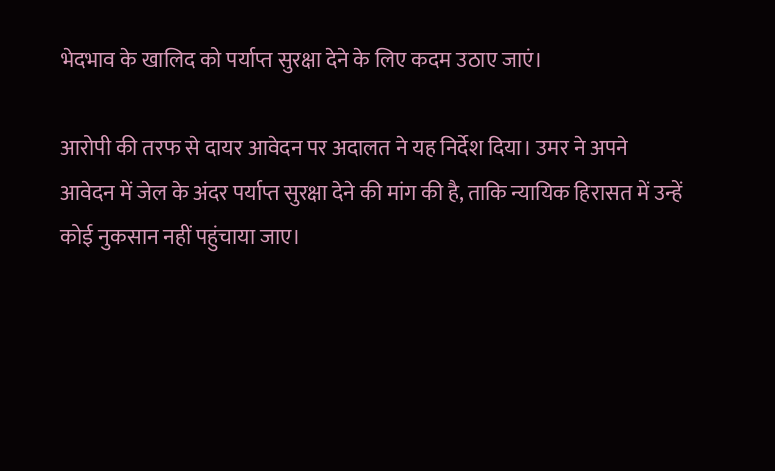भेदभाव के खालिद को पर्याप्त सुरक्षा देने के लिए कदम उठाए जाएं।

आरोपी की तरफ से दायर आवेदन पर अदालत ने यह निर्देश दिया। उमर ने अपने आवेदन में जेल के अंदर पर्याप्त सुरक्षा देने की मांग की है, ताकि न्यायिक हिरासत में उन्हें कोई नुकसान नहीं पहुंचाया जाए।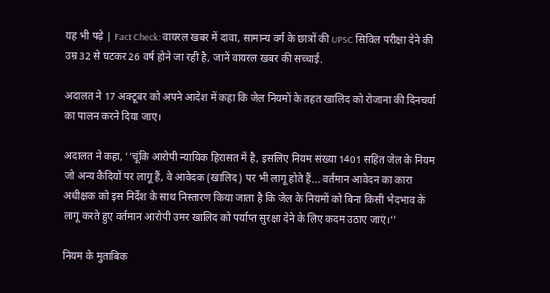यह भी पढ़े | Fact Check: वायरल खबर में दावा, सामान्य वर्ग के छात्रों की UPSC सिविल परीक्षा देने की उम्र 32 से घटकर 26 वर्ष होने जा रही है, जानें वायरल खबर की सच्चाई.

अदालत ने 17 अक्टूबर को अपने आदेश में कहा कि जेल नियमों के तहत खालिद को रोजाना की दिनचर्या का पालन करने दिया जाए।

अदालत ने कहा, ‘‘चूंकि आरोपी न्यायिक हिरासत में है, इसलिए नियम संख्या 1401 सहित जेल के नियम जो अन्य कैदियों पर लागू हैं, वे आवेदक (खालिद) पर भी लागू होते हैं... वर्तमान आवेदन का कारा अधीक्षक को इस निर्देश के साथ निस्तारण किया जाता है कि जेल के नियमों को बिना किसी भेदभाव के लागू करते हुए वर्तमान आरोपी उमर खालिद को पर्याप्त सुरक्षा देने के लिए कदम उठाए जाएं।’’

नियम के मुताबिक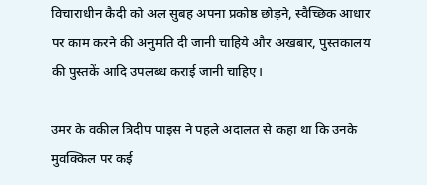विचाराधीन कैदी को अल सुबह अपना प्रकोष्ठ छोड़ने, स्वैच्छिक आधार पर काम करने की अनुमति दी जानी चाहिये और अखबार, पुस्तकालय की पुस्तकें आदि उपलब्ध कराई जानी चाहिए।

उमर के वकील त्रिदीप पाइस ने पहले अदालत से कहा था कि उनके मुवक्किल पर कई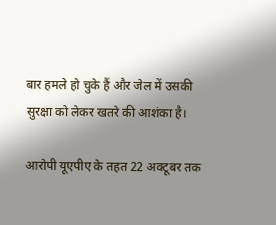बार हमले हो चुके हैं और जेल में उसकी सुरक्षा को लेकर खतरे की आशंका है।

आरोपी यूएपीए के तहत 22 अक्टूबर तक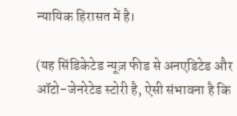न्यायिक हिरासत में है।

(यह सिंडिकेटेड न्यूज़ फीड से अनएडिटेड और ऑटो-जेनरेटेड स्टोरी है, ऐसी संभावना है कि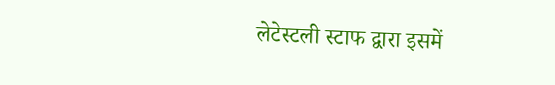लेटेस्टली स्टाफ द्वारा इसमें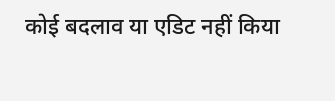कोई बदलाव या एडिट नहीं किया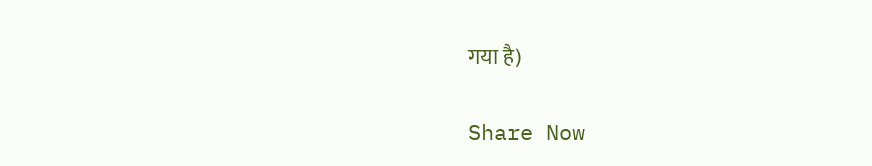गया है)

Share Now